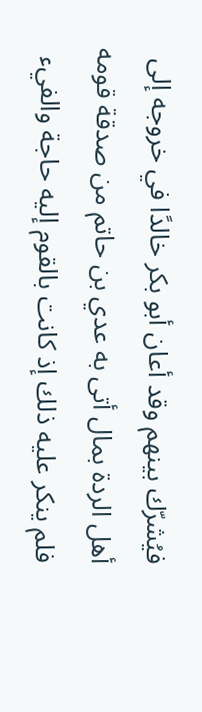فيُشرّك بينهم وقد أعان أبو بكر خالدًا في خروجه إلى أهل الردة بمال أتى به عدي بن حاتم من صدقة قومه فلم ينكر عليه ذلك إذ كانت بالقوم إليه حاجة والفيء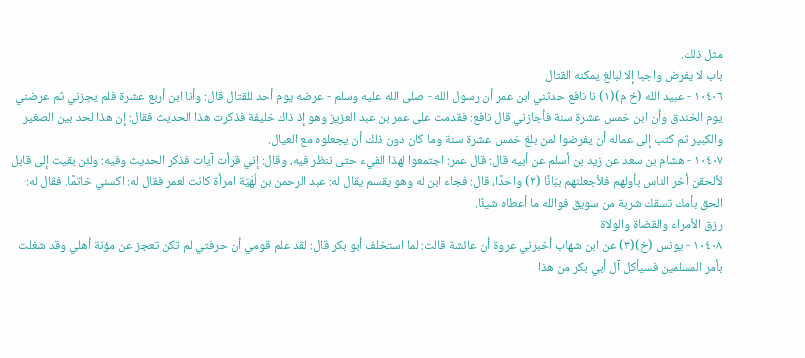مثل ذلك.
باب لا يفرض واجبا إلا لبالغ يمكنه القتال
١٠٤٠٦ - عبيد الله (خ م)(١) نا نافع حدثني ابن عمر أن رسول الله - صلى الله عليه وسلم - عرضه يوم أحد للقتال قال: وأنا ابن أربع عشرة فلم يجزني ثم عرضني يوم الخندق وأن ابن خمس عشرة سنة فأجازني قال نافع: فقدمت على عمر بن عبد العزيز وهو إذ ذاك خليفة فذكرت هذا الحديث فقال: إن هذا لحد بين الصغير والكبير ثم كتب إلى عماله أن يفرضوا لمن بلغ خمس عشرة سنة وما كان دون ذلك أن يجعلوه مع العيال.
١٠٤٠٧ - هشام بن سعد عن زيد بن أسلم عن أبيه قال: قال عمر: اجتمعوا لهذا الفيء حتى ننظر فيه، وقال: إني قرأت آيات فذكر الحديث وفيه: ولئن بقيت إلى قابل لألحقن أخر الناس بأولهم فلأجعلنهم ببّانًا (٢) واحدًا، قال: فجاء ابن له وهو يقسم يقال له: عبد الرحمن بن لُهَيّة امرأة كانت لعمر فقال له: اكسني خاتمًا. فقال له: الحق بأمك تسقك شربة من سويق فوالله ما أعطاه شيئًا.
رزق الأمراء والقضاة والولاة
١٠٤٠٨ - يونس (خ)(٣) عن ابن شهاب أخبرني عروة أن عائشة قالت: لما استخلف أبو بكر قال: لقد علم قومي أن حرفتي لم تكن تعجز عن مؤنة أهلي وقد شغلت بأمر المسلمين فسيأكل آل أبي بكر من هذا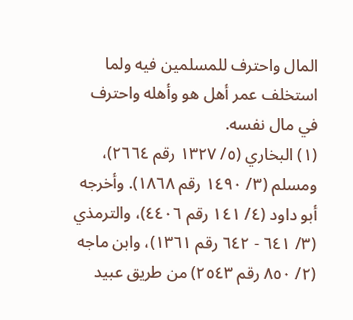المال واحترف للمسلمين فيه ولما استخلف عمر أهل هو وأهله واحترف في مال نفسه.
(١) البخاري (٥/ ١٣٢٧ رقم ٢٦٦٤)، ومسلم (٣/ ١٤٩٠ رقم ١٨٦٨). وأخرجه أبو داود (٤/ ١٤١ رقم ٤٤٠٦)، والترمذي (٣/ ٦٤١ - ٦٤٢ رقم ١٣٦١)، وابن ماجه (٢/ ٨٥٠ رقم ٢٥٤٣) من طريق عبيد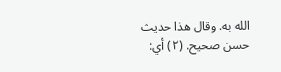الله به. وقال هذا حديث حسن صحيح. (٢) أي: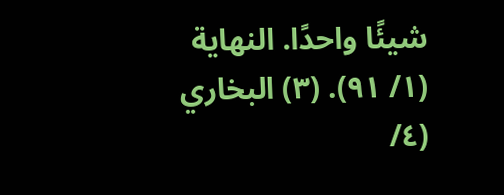شيئًا واحدًا. النهاية (١/ ٩١). (٣) البخاري (٤/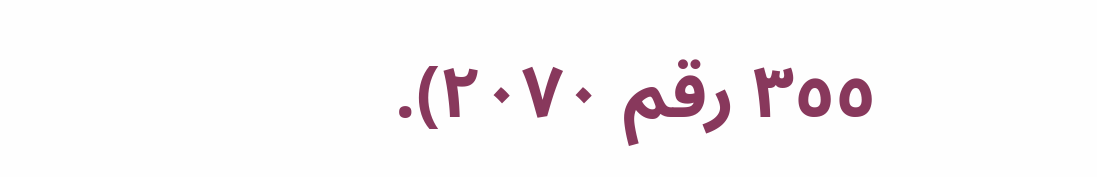٣٥٥ رقم ٢٠٧٠).